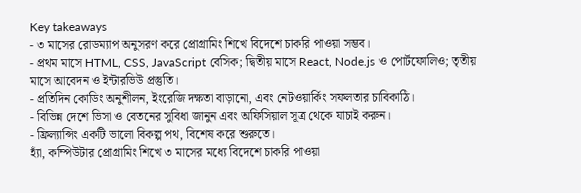Key takeaways
- ৩ মাসের রোডম্যাপ অনুসরণ করে প্রোগ্রামিং শিখে বিদেশে চাকরি পাওয়া সম্ভব।
- প্রথম মাসে HTML, CSS, JavaScript বেসিক; দ্বিতীয় মাসে React, Node.js ও পোর্টফোলিও; তৃতীয় মাসে আবেদন ও ইন্টারভিউ প্রস্তুতি।
- প্রতিদিন কোডিং অনুশীলন, ইংরেজি দক্ষতা বাড়ানো, এবং নেটওয়ার্কিং সফলতার চাবিকাঠি।
- বিভিন্ন দেশে ভিসা ও বেতনের সুবিধা জানুন এবং অফিসিয়াল সূত্র থেকে যাচাই করুন।
- ফ্রিল্যান্সিং একটি ভালো বিকল্প পথ, বিশেষ করে শুরুতে।
হ্যাঁ, কম্পিউটার প্রোগ্রামিং শিখে ৩ মাসের মধ্যে বিদেশে চাকরি পাওয়া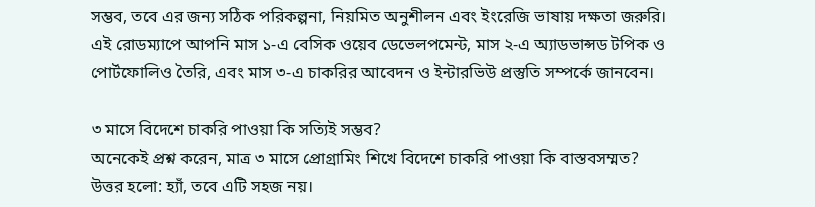সম্ভব, তবে এর জন্য সঠিক পরিকল্পনা, নিয়মিত অনুশীলন এবং ইংরেজি ভাষায় দক্ষতা জরুরি। এই রোডম্যাপে আপনি মাস ১-এ বেসিক ওয়েব ডেভেলপমেন্ট, মাস ২-এ অ্যাডভান্সড টপিক ও পোর্টফোলিও তৈরি, এবং মাস ৩-এ চাকরির আবেদন ও ইন্টারভিউ প্রস্তুতি সম্পর্কে জানবেন।

৩ মাসে বিদেশে চাকরি পাওয়া কি সত্যিই সম্ভব?
অনেকেই প্রশ্ন করেন, মাত্র ৩ মাসে প্রোগ্রামিং শিখে বিদেশে চাকরি পাওয়া কি বাস্তবসম্মত? উত্তর হলো: হ্যাঁ, তবে এটি সহজ নয়।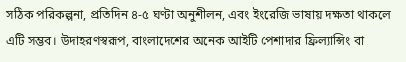সঠিক পরিকল্পনা, প্রতিদিন ৪-৫ ঘণ্টা অনুশীলন, এবং ইংরেজি ভাষায় দক্ষতা থাকলে এটি সম্ভব। উদাহরণস্বরূপ, বাংলাদেশের অনেক আইটি পেশাদার ফ্রিল্যান্সিং বা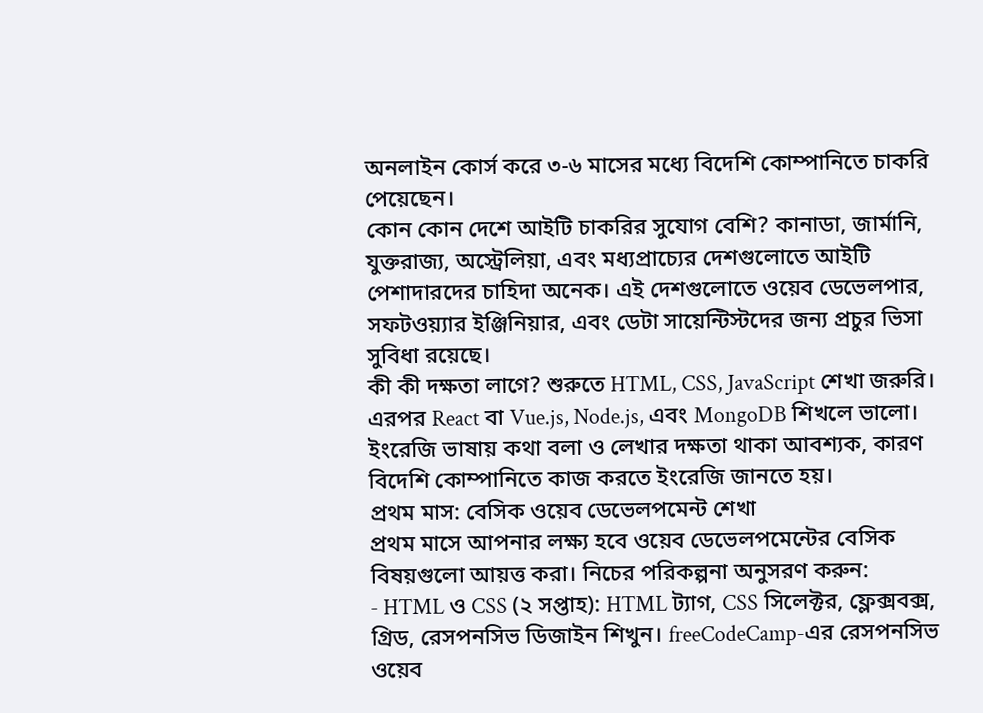অনলাইন কোর্স করে ৩-৬ মাসের মধ্যে বিদেশি কোম্পানিতে চাকরি পেয়েছেন।
কোন কোন দেশে আইটি চাকরির সুযোগ বেশি? কানাডা, জার্মানি, যুক্তরাজ্য, অস্ট্রেলিয়া, এবং মধ্যপ্রাচ্যের দেশগুলোতে আইটি পেশাদারদের চাহিদা অনেক। এই দেশগুলোতে ওয়েব ডেভেলপার, সফটওয়্যার ইঞ্জিনিয়ার, এবং ডেটা সায়েন্টিস্টদের জন্য প্রচুর ভিসা সুবিধা রয়েছে।
কী কী দক্ষতা লাগে? শুরুতে HTML, CSS, JavaScript শেখা জরুরি। এরপর React বা Vue.js, Node.js, এবং MongoDB শিখলে ভালো। ইংরেজি ভাষায় কথা বলা ও লেখার দক্ষতা থাকা আবশ্যক, কারণ বিদেশি কোম্পানিতে কাজ করতে ইংরেজি জানতে হয়।
প্রথম মাস: বেসিক ওয়েব ডেভেলপমেন্ট শেখা
প্রথম মাসে আপনার লক্ষ্য হবে ওয়েব ডেভেলপমেন্টের বেসিক বিষয়গুলো আয়ত্ত করা। নিচের পরিকল্পনা অনুসরণ করুন:
- HTML ও CSS (২ সপ্তাহ): HTML ট্যাগ, CSS সিলেক্টর, ফ্লেক্সবক্স, গ্রিড, রেসপনসিভ ডিজাইন শিখুন। freeCodeCamp-এর রেসপনসিভ ওয়েব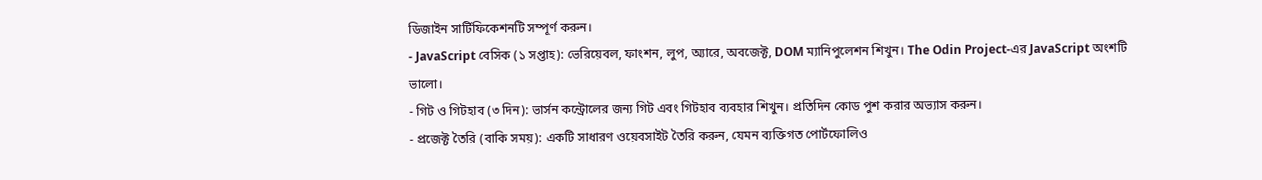ডিজাইন সার্টিফিকেশনটি সম্পূর্ণ করুন।
- JavaScript বেসিক (১ সপ্তাহ): ভেরিয়েবল, ফাংশন, লুপ, অ্যারে, অবজেক্ট, DOM ম্যানিপুলেশন শিখুন। The Odin Project-এর JavaScript অংশটি ভালো।
- গিট ও গিটহাব (৩ দিন): ভার্সন কন্ট্রোলের জন্য গিট এবং গিটহাব ব্যবহার শিখুন। প্রতিদিন কোড পুশ করার অভ্যাস করুন।
- প্রজেক্ট তৈরি (বাকি সময়): একটি সাধারণ ওয়েবসাইট তৈরি করুন, যেমন ব্যক্তিগত পোর্টফোলিও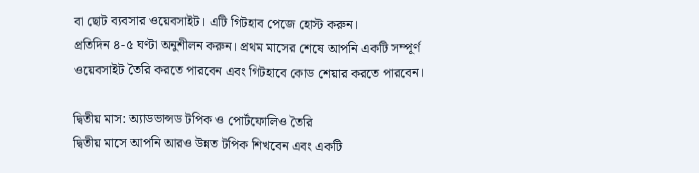বা ছোট ব্যবসার ওয়েবসাইট। এটি গিটহাব পেজে হোস্ট করুন।
প্রতিদিন ৪-৫ ঘণ্টা অনুশীলন করুন। প্রথম মাসের শেষে আপনি একটি সম্পূর্ণ ওয়েবসাইট তৈরি করতে পারবেন এবং গিটহাবে কোড শেয়ার করতে পারবেন।

দ্বিতীয় মাস: অ্যাডভান্সড টপিক ও পোর্টফোলিও তৈরি
দ্বিতীয় মাসে আপনি আরও উন্নত টপিক শিখবেন এবং একটি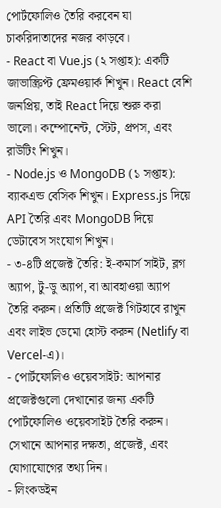পোর্টফোলিও তৈরি করবেন যা চাকরিদাতাদের নজর কাড়বে।
- React বা Vue.js (২ সপ্তাহ): একটি জাভাস্ক্রিপ্ট ফ্রেমওয়ার্ক শিখুন। React বেশি জনপ্রিয়, তাই React দিয়ে শুরু করা ভালো। কম্পোনেন্ট, স্টেট, প্রপস, এবং রাউটিং শিখুন।
- Node.js ও MongoDB (১ সপ্তাহ): ব্যাকএন্ড বেসিক শিখুন। Express.js দিয়ে API তৈরি এবং MongoDB দিয়ে ডেটাবেস সংযোগ শিখুন।
- ৩-৪টি প্রজেক্ট তৈরি: ই-কমার্স সাইট, ব্লগ অ্যাপ, টু-ডু অ্যাপ, বা আবহাওয়া অ্যাপ তৈরি করুন। প্রতিটি প্রজেক্ট গিটহাবে রাখুন এবং লাইভ ডেমো হোস্ট করুন (Netlify বা Vercel-এ)।
- পোর্টফোলিও ওয়েবসাইট: আপনার প্রজেক্টগুলো দেখানোর জন্য একটি পোর্টফোলিও ওয়েবসাইট তৈরি করুন। সেখানে আপনার দক্ষতা, প্রজেক্ট, এবং যোগাযোগের তথ্য দিন।
- লিংকডইন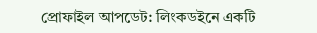প্রোফাইল আপডেট: লিংকডইনে একটি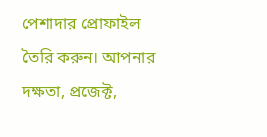পেশাদার প্রোফাইল তৈরি করুন। আপনার দক্ষতা, প্রজেক্ট,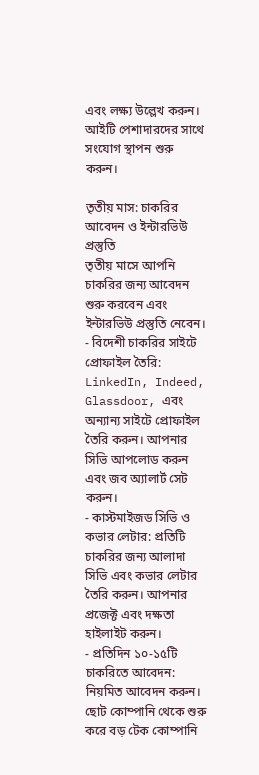এবং লক্ষ্য উল্লেখ করুন। আইটি পেশাদারদের সাথে সংযোগ স্থাপন শুরু করুন।

তৃতীয় মাস: চাকরির আবেদন ও ইন্টারভিউ প্রস্তুতি
তৃতীয় মাসে আপনি চাকরির জন্য আবেদন শুরু করবেন এবং ইন্টারভিউ প্রস্তুতি নেবেন।
- বিদেশী চাকরির সাইটে প্রোফাইল তৈরি: LinkedIn, Indeed, Glassdoor, এবং অন্যান্য সাইটে প্রোফাইল তৈরি করুন। আপনার সিভি আপলোড করুন এবং জব অ্যালার্ট সেট করুন।
- কাস্টমাইজড সিভি ও কভার লেটার: প্রতিটি চাকরির জন্য আলাদা সিভি এবং কভার লেটার তৈরি করুন। আপনার প্রজেক্ট এবং দক্ষতা হাইলাইট করুন।
- প্রতিদিন ১০-১৫টি চাকরিতে আবেদন: নিয়মিত আবেদন করুন। ছোট কোম্পানি থেকে শুরু করে বড় টেক কোম্পানি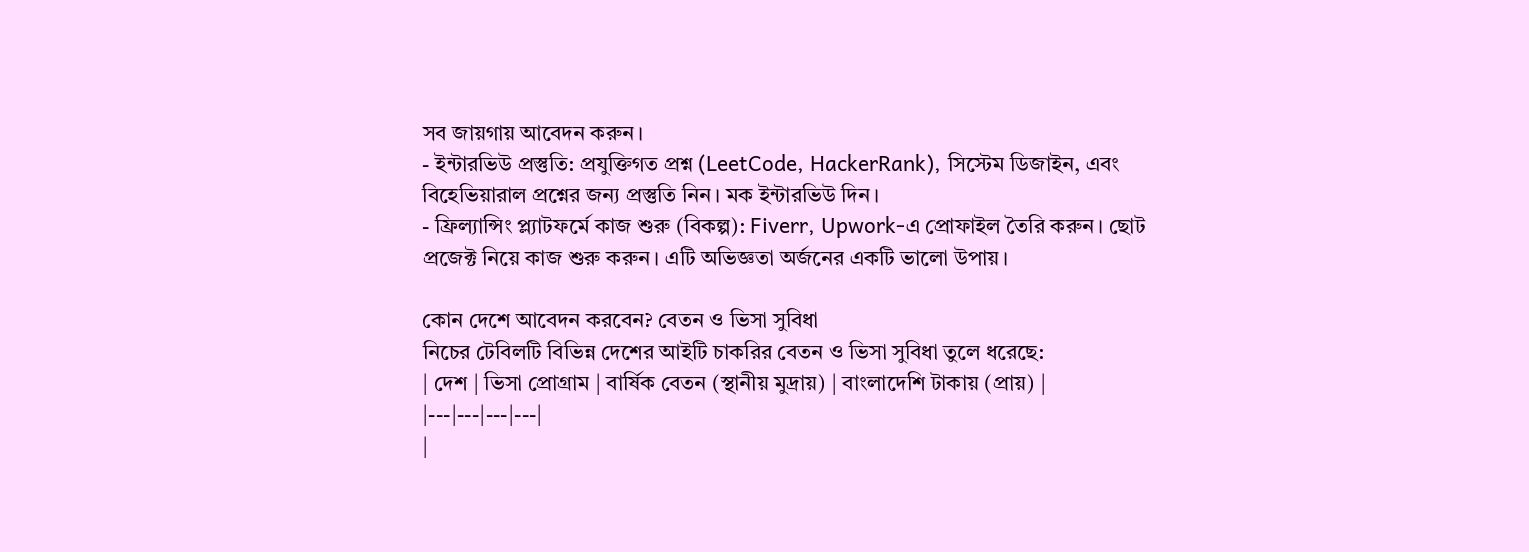সব জায়গায় আবেদন করুন।
- ইন্টারভিউ প্রস্তুতি: প্রযুক্তিগত প্রশ্ন (LeetCode, HackerRank), সিস্টেম ডিজাইন, এবং বিহেভিয়ারাল প্রশ্নের জন্য প্রস্তুতি নিন। মক ইন্টারভিউ দিন।
- ফ্রিল্যান্সিং প্ল্যাটফর্মে কাজ শুরু (বিকল্প): Fiverr, Upwork-এ প্রোফাইল তৈরি করুন। ছোট প্রজেক্ট নিয়ে কাজ শুরু করুন। এটি অভিজ্ঞতা অর্জনের একটি ভালো উপায়।

কোন দেশে আবেদন করবেন? বেতন ও ভিসা সুবিধা
নিচের টেবিলটি বিভিন্ন দেশের আইটি চাকরির বেতন ও ভিসা সুবিধা তুলে ধরেছে:
| দেশ | ভিসা প্রোগ্রাম | বার্ষিক বেতন (স্থানীয় মুদ্রায়) | বাংলাদেশি টাকায় (প্রায়) |
|---|---|---|---|
|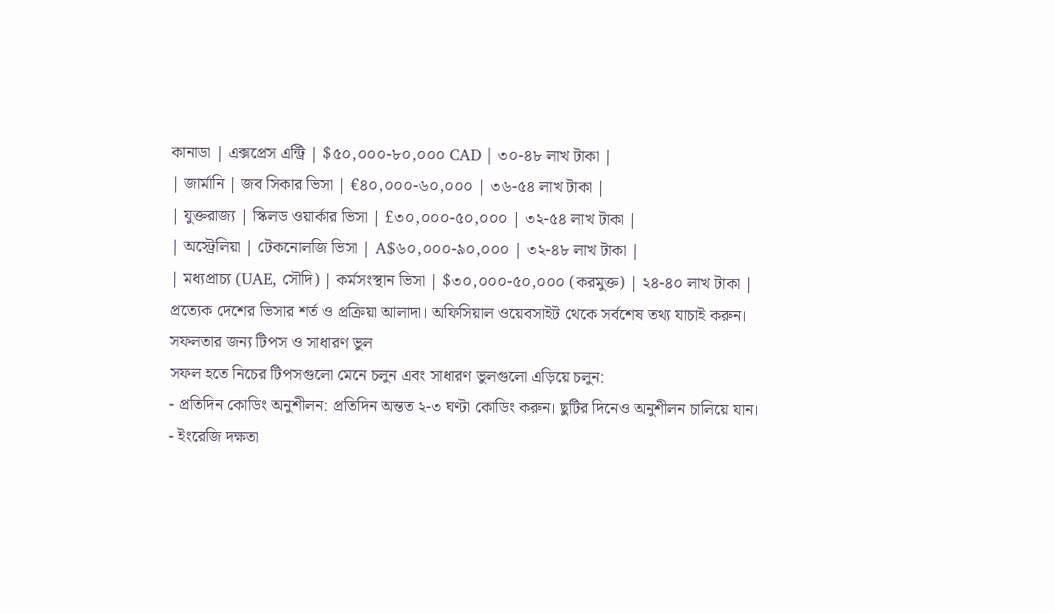কানাডা | এক্সপ্রেস এন্ট্রি | $৫০,০০০-৮০,০০০ CAD | ৩০-৪৮ লাখ টাকা |
| জার্মানি | জব সিকার ভিসা | €৪০,০০০-৬০,০০০ | ৩৬-৫৪ লাখ টাকা |
| যুক্তরাজ্য | স্কিলড ওয়ার্কার ভিসা | £৩০,০০০-৫০,০০০ | ৩২-৫৪ লাখ টাকা |
| অস্ট্রেলিয়া | টেকনোলজি ভিসা | A$৬০,০০০-৯০,০০০ | ৩২-৪৮ লাখ টাকা |
| মধ্যপ্রাচ্য (UAE, সৌদি) | কর্মসংস্থান ভিসা | $৩০,০০০-৫০,০০০ (করমুক্ত) | ২৪-৪০ লাখ টাকা |
প্রত্যেক দেশের ভিসার শর্ত ও প্রক্রিয়া আলাদা। অফিসিয়াল ওয়েবসাইট থেকে সর্বশেষ তথ্য যাচাই করুন।
সফলতার জন্য টিপস ও সাধারণ ভুল
সফল হতে নিচের টিপসগুলো মেনে চলুন এবং সাধারণ ভুলগুলো এড়িয়ে চলুন:
- প্রতিদিন কোডিং অনুশীলন: প্রতিদিন অন্তত ২-৩ ঘণ্টা কোডিং করুন। ছুটির দিনেও অনুশীলন চালিয়ে যান।
- ইংরেজি দক্ষতা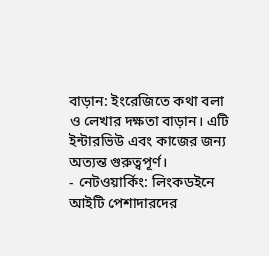বাড়ান: ইংরেজিতে কথা বলা ও লেখার দক্ষতা বাড়ান। এটি ইন্টারভিউ এবং কাজের জন্য অত্যন্ত গুরুত্বপূর্ণ।
- নেটওয়ার্কিং: লিংকডইনে আইটি পেশাদারদের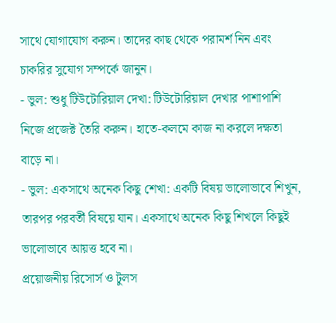সাথে যোগাযোগ করুন। তাদের কাছ থেকে পরামর্শ নিন এবং চাকরির সুযোগ সম্পর্কে জানুন।
- ভুল: শুধু টিউটোরিয়াল দেখা: টিউটোরিয়াল দেখার পাশাপাশি নিজে প্রজেক্ট তৈরি করুন। হাতে-কলমে কাজ না করলে দক্ষতা বাড়ে না।
- ভুল: একসাথে অনেক কিছু শেখা: একটি বিষয় ভালোভাবে শিখুন, তারপর পরবর্তী বিষয়ে যান। একসাথে অনেক কিছু শিখলে কিছুই ভালোভাবে আয়ত্ত হবে না।
প্রয়োজনীয় রিসোর্স ও টুলস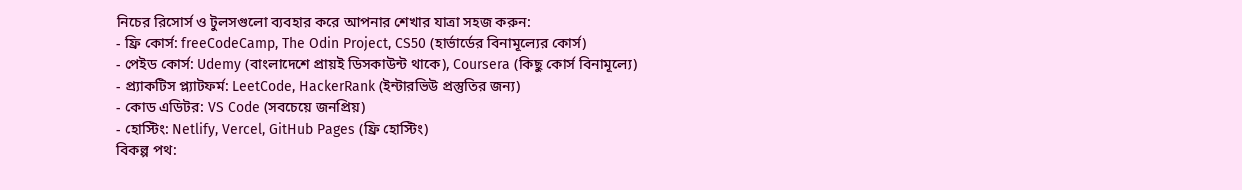নিচের রিসোর্স ও টুলসগুলো ব্যবহার করে আপনার শেখার যাত্রা সহজ করুন:
- ফ্রি কোর্স: freeCodeCamp, The Odin Project, CS50 (হার্ভার্ডের বিনামূল্যের কোর্স)
- পেইড কোর্স: Udemy (বাংলাদেশে প্রায়ই ডিসকাউন্ট থাকে), Coursera (কিছু কোর্স বিনামূল্যে)
- প্র্যাকটিস প্ল্যাটফর্ম: LeetCode, HackerRank (ইন্টারভিউ প্রস্তুতির জন্য)
- কোড এডিটর: VS Code (সবচেয়ে জনপ্রিয়)
- হোস্টিং: Netlify, Vercel, GitHub Pages (ফ্রি হোস্টিং)
বিকল্প পথ: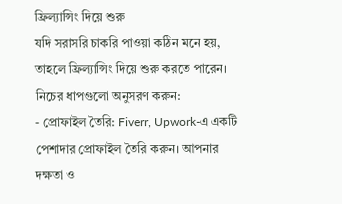ফ্রিল্যান্সিং দিয়ে শুরু
যদি সরাসরি চাকরি পাওয়া কঠিন মনে হয়, তাহলে ফ্রিল্যান্সিং দিয়ে শুরু করতে পারেন। নিচের ধাপগুলো অনুসরণ করুন:
- প্রোফাইল তৈরি: Fiverr, Upwork-এ একটি পেশাদার প্রোফাইল তৈরি করুন। আপনার দক্ষতা ও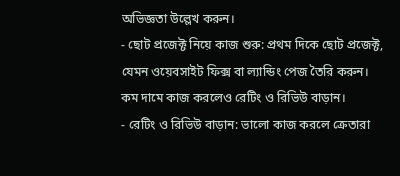অভিজ্ঞতা উল্লেখ করুন।
- ছোট প্রজেক্ট নিয়ে কাজ শুরু: প্রথম দিকে ছোট প্রজেক্ট, যেমন ওয়েবসাইট ফিক্স বা ল্যান্ডিং পেজ তৈরি করুন। কম দামে কাজ করলেও রেটিং ও রিভিউ বাড়ান।
- রেটিং ও রিভিউ বাড়ান: ভালো কাজ করলে ক্রেতারা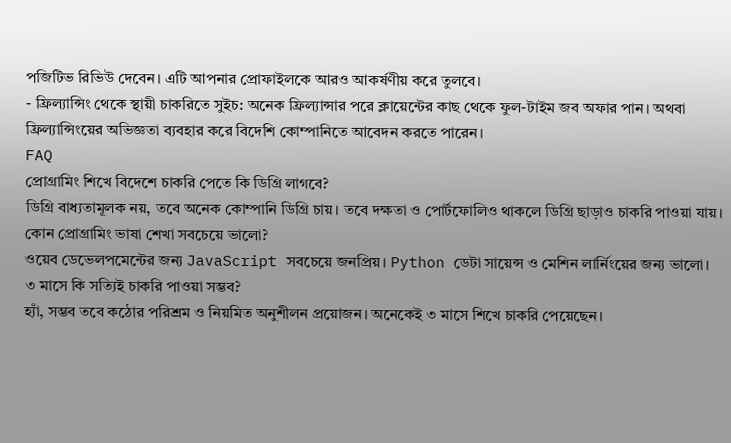পজিটিভ রিভিউ দেবেন। এটি আপনার প্রোফাইলকে আরও আকর্ষণীয় করে তুলবে।
- ফ্রিল্যান্সিং থেকে স্থায়ী চাকরিতে সুইচ: অনেক ফ্রিল্যান্সার পরে ক্লায়েন্টের কাছ থেকে ফুল-টাইম জব অফার পান। অথবা ফ্রিল্যান্সিংয়ের অভিজ্ঞতা ব্যবহার করে বিদেশি কোম্পানিতে আবেদন করতে পারেন।
FAQ
প্রোগ্রামিং শিখে বিদেশে চাকরি পেতে কি ডিগ্রি লাগবে?
ডিগ্রি বাধ্যতামূলক নয়, তবে অনেক কোম্পানি ডিগ্রি চায়। তবে দক্ষতা ও পোর্টফোলিও থাকলে ডিগ্রি ছাড়াও চাকরি পাওয়া যায়।
কোন প্রোগ্রামিং ভাষা শেখা সবচেয়ে ভালো?
ওয়েব ডেভেলপমেন্টের জন্য JavaScript সবচেয়ে জনপ্রিয়। Python ডেটা সায়েন্স ও মেশিন লার্নিংয়ের জন্য ভালো।
৩ মাসে কি সত্যিই চাকরি পাওয়া সম্ভব?
হ্যাঁ, সম্ভব তবে কঠোর পরিশ্রম ও নিয়মিত অনুশীলন প্রয়োজন। অনেকেই ৩ মাসে শিখে চাকরি পেয়েছেন।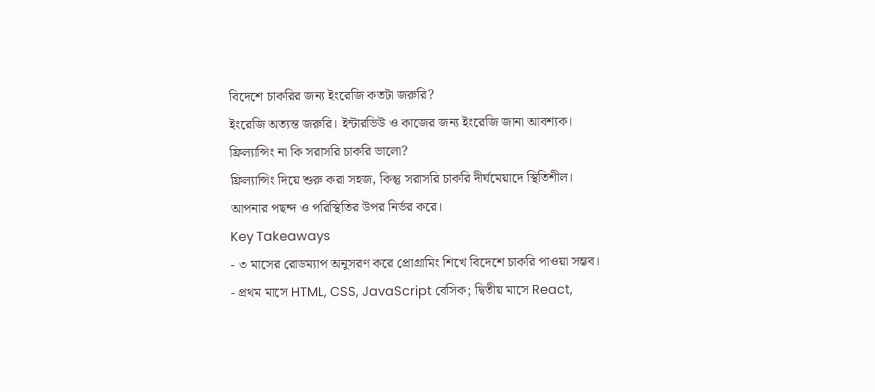বিদেশে চাকরির জন্য ইংরেজি কতটা জরুরি?
ইংরেজি অত্যন্ত জরুরি। ইন্টারভিউ ও কাজের জন্য ইংরেজি জানা আবশ্যক।
ফ্রিল্যান্সিং না কি সরাসরি চাকরি ভালো?
ফ্রিল্যান্সিং দিয়ে শুরু করা সহজ, কিন্তু সরাসরি চাকরি দীর্ঘমেয়াদে স্থিতিশীল। আপনার পছন্দ ও পরিস্থিতির উপর নির্ভর করে।
Key Takeaways
- ৩ মাসের রোডম্যাপ অনুসরণ করে প্রোগ্রামিং শিখে বিদেশে চাকরি পাওয়া সম্ভব।
- প্রথম মাসে HTML, CSS, JavaScript বেসিক; দ্বিতীয় মাসে React,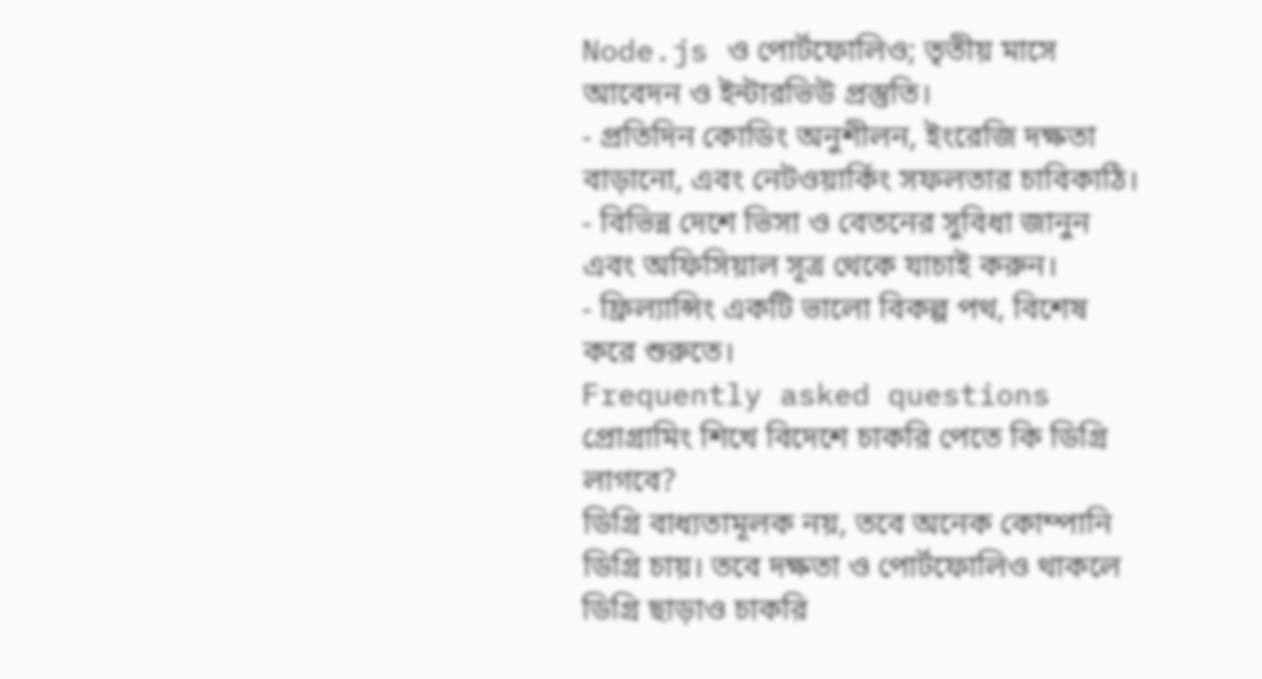Node.js ও পোর্টফোলিও; তৃতীয় মাসে আবেদন ও ইন্টারভিউ প্রস্তুতি।
- প্রতিদিন কোডিং অনুশীলন, ইংরেজি দক্ষতা বাড়ানো, এবং নেটওয়ার্কিং সফলতার চাবিকাঠি।
- বিভিন্ন দেশে ভিসা ও বেতনের সুবিধা জানুন এবং অফিসিয়াল সূত্র থেকে যাচাই করুন।
- ফ্রিল্যান্সিং একটি ভালো বিকল্প পথ, বিশেষ করে শুরুতে।
Frequently asked questions
প্রোগ্রামিং শিখে বিদেশে চাকরি পেতে কি ডিগ্রি লাগবে?
ডিগ্রি বাধ্যতামূলক নয়, তবে অনেক কোম্পানি ডিগ্রি চায়। তবে দক্ষতা ও পোর্টফোলিও থাকলে ডিগ্রি ছাড়াও চাকরি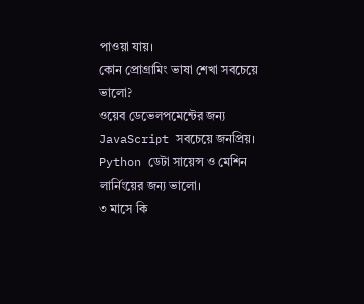পাওয়া যায়।
কোন প্রোগ্রামিং ভাষা শেখা সবচেয়ে ভালো?
ওয়েব ডেভেলপমেন্টের জন্য JavaScript সবচেয়ে জনপ্রিয়। Python ডেটা সায়েন্স ও মেশিন লার্নিংয়ের জন্য ভালো।
৩ মাসে কি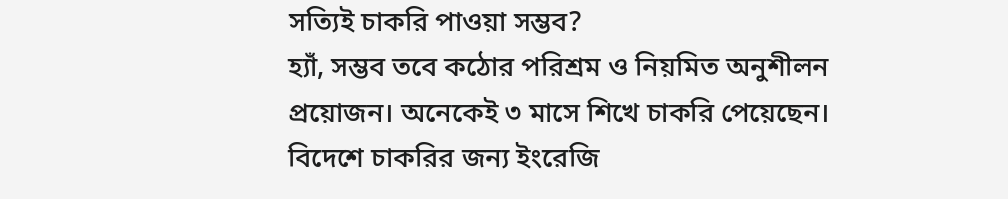সত্যিই চাকরি পাওয়া সম্ভব?
হ্যাঁ, সম্ভব তবে কঠোর পরিশ্রম ও নিয়মিত অনুশীলন প্রয়োজন। অনেকেই ৩ মাসে শিখে চাকরি পেয়েছেন।
বিদেশে চাকরির জন্য ইংরেজি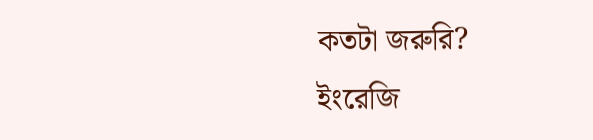কতটা জরুরি?
ইংরেজি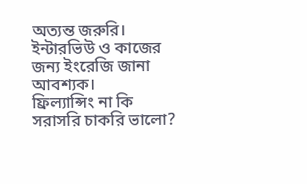অত্যন্ত জরুরি। ইন্টারভিউ ও কাজের জন্য ইংরেজি জানা আবশ্যক।
ফ্রিল্যান্সিং না কি সরাসরি চাকরি ভালো?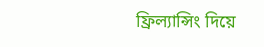ফ্রিল্যান্সিং দিয়ে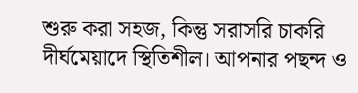শুরু করা সহজ, কিন্তু সরাসরি চাকরি দীর্ঘমেয়াদে স্থিতিশীল। আপনার পছন্দ ও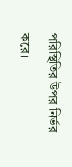পরিস্থিতির উপর নির্ভর করে।